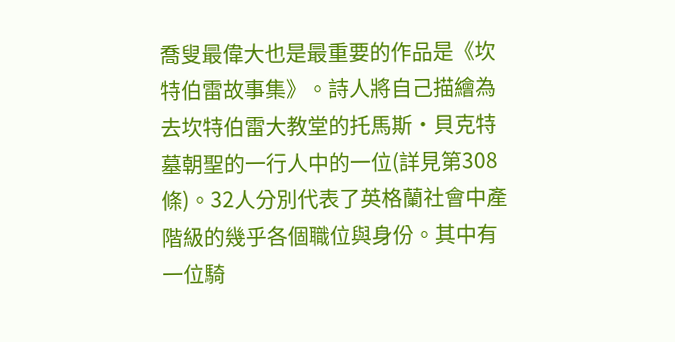喬叟最偉大也是最重要的作品是《坎特伯雷故事集》。詩人將自己描繪為去坎特伯雷大教堂的托馬斯·貝克特墓朝聖的一行人中的一位(詳見第308條)。32人分別代表了英格蘭社會中產階級的幾乎各個職位與身份。其中有一位騎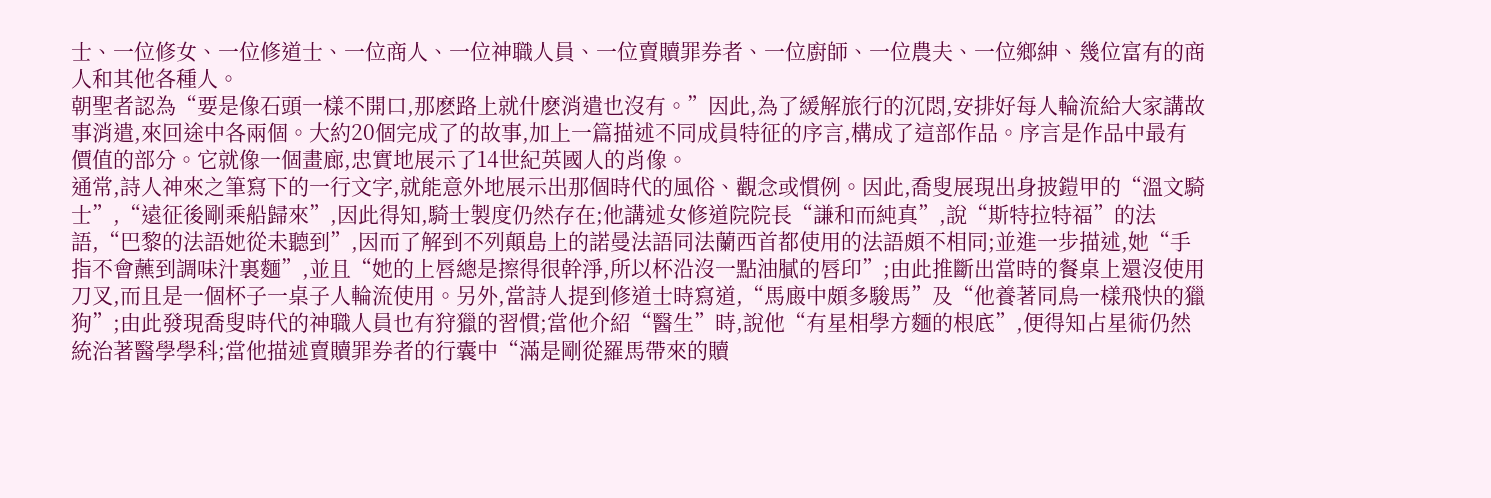士、一位修女、一位修道士、一位商人、一位神職人員、一位賣贖罪券者、一位廚師、一位農夫、一位鄉紳、幾位富有的商人和其他各種人。
朝聖者認為“要是像石頭一樣不開口,那麽路上就什麽消遣也沒有。”因此,為了緩解旅行的沉悶,安排好每人輪流給大家講故事消遣,來回途中各兩個。大約20個完成了的故事,加上一篇描述不同成員特征的序言,構成了這部作品。序言是作品中最有價值的部分。它就像一個畫廊,忠實地展示了14世紀英國人的肖像。
通常,詩人神來之筆寫下的一行文字,就能意外地展示出那個時代的風俗、觀念或慣例。因此,喬叟展現出身披鎧甲的“溫文騎士”,“遠征後剛乘船歸來”,因此得知,騎士製度仍然存在;他講述女修道院院長“謙和而純真”,說“斯特拉特福”的法語,“巴黎的法語她從未聽到”,因而了解到不列顛島上的諾曼法語同法蘭西首都使用的法語頗不相同;並進一步描述,她“手指不會蘸到調味汁裏麵”,並且“她的上唇總是擦得很幹淨,所以杯沿沒一點油膩的唇印”;由此推斷出當時的餐桌上還沒使用刀叉,而且是一個杯子一桌子人輪流使用。另外,當詩人提到修道士時寫道,“馬廄中頗多駿馬”及“他養著同鳥一樣飛快的獵狗”;由此發現喬叟時代的神職人員也有狩獵的習慣;當他介紹“醫生”時,說他“有星相學方麵的根底”,便得知占星術仍然統治著醫學學科;當他描述賣贖罪券者的行囊中“滿是剛從羅馬帶來的贖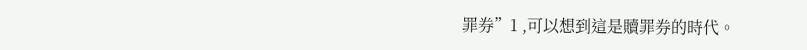罪券”1 ,可以想到這是贖罪券的時代。